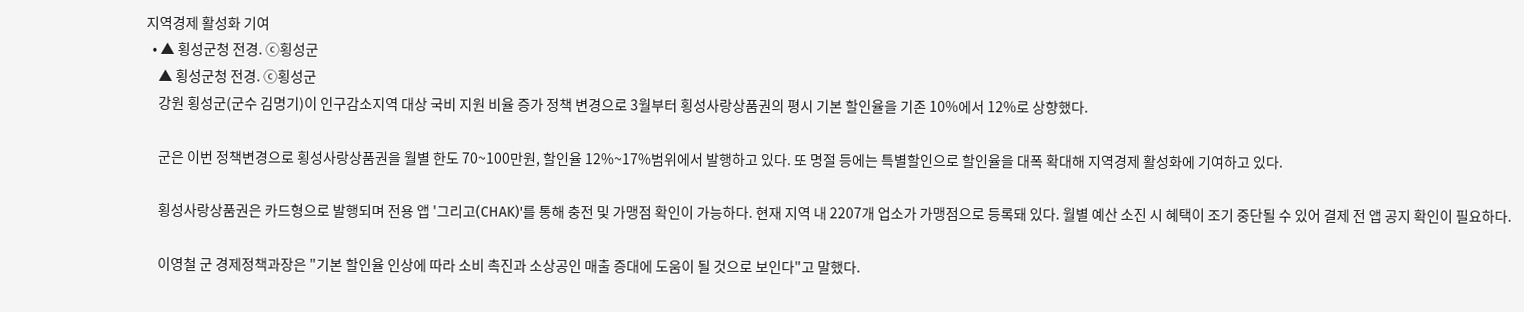지역경제 활성화 기여
  • ▲ 횡성군청 전경. ⓒ횡성군
    ▲ 횡성군청 전경. ⓒ횡성군
    강원 횡성군(군수 김명기)이 인구감소지역 대상 국비 지원 비율 증가 정책 변경으로 3월부터 횡성사랑상품권의 평시 기본 할인율을 기존 10%에서 12%로 상향했다.

    군은 이번 정책변경으로 횡성사랑상품권을 월별 한도 70~100만원, 할인율 12%~17%범위에서 발행하고 있다. 또 명절 등에는 특별할인으로 할인율을 대폭 확대해 지역경제 활성화에 기여하고 있다.

    횡성사랑상품권은 카드형으로 발행되며 전용 앱 '그리고(CHAK)'를 통해 충전 및 가맹점 확인이 가능하다. 현재 지역 내 2207개 업소가 가맹점으로 등록돼 있다. 월별 예산 소진 시 혜택이 조기 중단될 수 있어 결제 전 앱 공지 확인이 필요하다.

    이영철 군 경제정책과장은 "기본 할인율 인상에 따라 소비 촉진과 소상공인 매출 증대에 도움이 될 것으로 보인다"고 말했다.